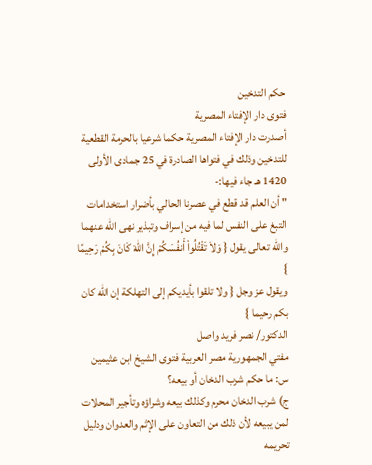حكم التدخين
فتوى دار الإفتاء المصرية
أصدرت دار الإفتاء المصرية حكما شرعيا بالحرمة القطعية للتدخين وذلك في فتواها الصادرة في 25 جمادى الأولى 1420 هـ جاء فيها:-
" أن العلم قد قطع في عصرنا الحالي بأضرار استخدامات التبغ على النفس لما فيه من إسراف وتبذير نهى الله عنهما والله تعالى يقول { وَلاَ تَقْتُلُواْ أَنفُسَكُمْ إِنَّ اللّهَ كَانَ بِكُمْ رَحِيمًا }
ويقول عز وجل { ولا تلقوا بأيديكم إلى التهلكة إن الله كان بكم رحيما }
الدكتور/ نصر فريد واصل
مفتي الجمهورية مصر العربية فتوى الشيخ ابن عثيمين
س: ما حكم شرب الدخان أو بيعه؟
ج) شرب الدخان محرم وكذلك بيعه وشراؤه وتأجير المحلات لمن يبيعه لأن ذلك من التعاون على الإثم والعدوان ودليل تحريمه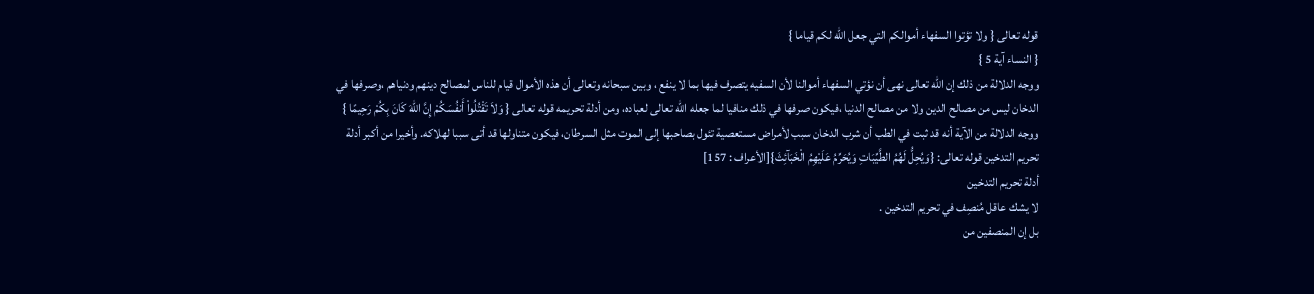قوله تعالى { ولا تؤتوا السفهاء أموالكم التي جعل الله لكم قياما }
{ النساء آية 5 }
ووجه الدلالة من ذلك إن الله تعالى نهى أن نؤتي السفهاء أموالنا لأن السفيه يتصرف فيها بما لا ينفع ، وبين سبحانه وتعالى أن هذه الأموال قيام للناس لمصالح دينهم ودنياهم ،وصرفها في الدخان ليس من مصالح الدين ولا من مصالح الدنيا ،فيكون صرفها في ذلك منافيا لما جعله الله تعالى لعباده، ومن أدلة تحريمه قوله تعالى { وَلاَ تَقْتُلُواْ أَنفُسَكُمْ إِنَّ اللّهَ كَانَ بِكُمْ رَحِيمًا }
ووجه الدلالة من الآية أنه قد ثبت في الطب أن شرب الدخان سبب لأمراض مستعصية تئول بصاحبها إلى الموت مثل السرطان، فيكون متناولها قد أتى سببا لهلاكه. وأخيرا من أكبر أدلة تحريم التدخين قوله تعالى: {وَيُحِلُّ لَهُمُ الطَّيِّبَاتِ وَيُحَرِّمُ عَلَيْهِمُ الْخَبَآئِثَ}[الأعراف : 157]
أدلة تحريم التدخين
لا يشك عاقل مُنصِف في تحريم التدخين .
بل إن المنصفين من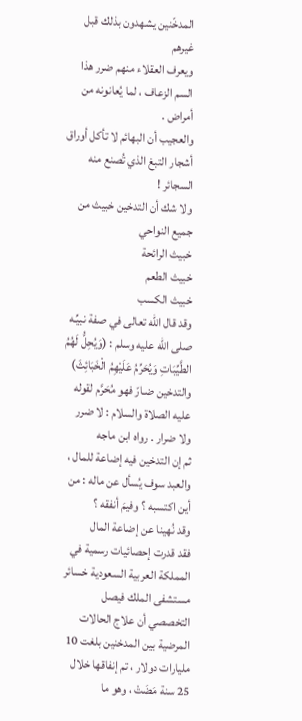المدخّنين يشهدون بذلك قبل غيرهم
ويعرف العقلاء منهم ضرر هذا السم الزعاف ، لما يُعانونه من أمراض .
والعجيب أن البهائم لا تأكل أوراق أشجار التبغ الذي تُصنع منه السجائر !
ولا شك أن التدخين خبيث من جميع النواحي
خبيث الرائحة
خبيث الطعم
خبيث الكسب
وقد قال الله تعالى في صفة نبيِّـه صلى الله عليه وسلم : (وَيُحِلُّ لَهُمُ الطَّيِّبَاتِ وَيُحَرِّمُ عَلَيْهِمُ الْخَبَائِثَ)
والتدخين ضـارّ فهو مُحَرَّم لقوله عليه الصلاة والسلام : لا ضرر ولا ضرار . رواه ابن ماجه
ثم إن التدخين فيه إضاعة للمال ، والعبد سوف يُسأل عن ماله : من أين اكتسبه ؟ وفيمَ أنفقه ؟
وقد نُهينا عن إضاعة المال
فقد قدرت إحصائيات رسمية في المملكة العربية السعودية خسائر مستشفى الملك فيصل التخصصي أن علاج الحالات المرضية بين المدخنين بلغت 10 مليارات دولار ، تم إنفاقها خلال 25 سنة مَضَتْ ، وهو ما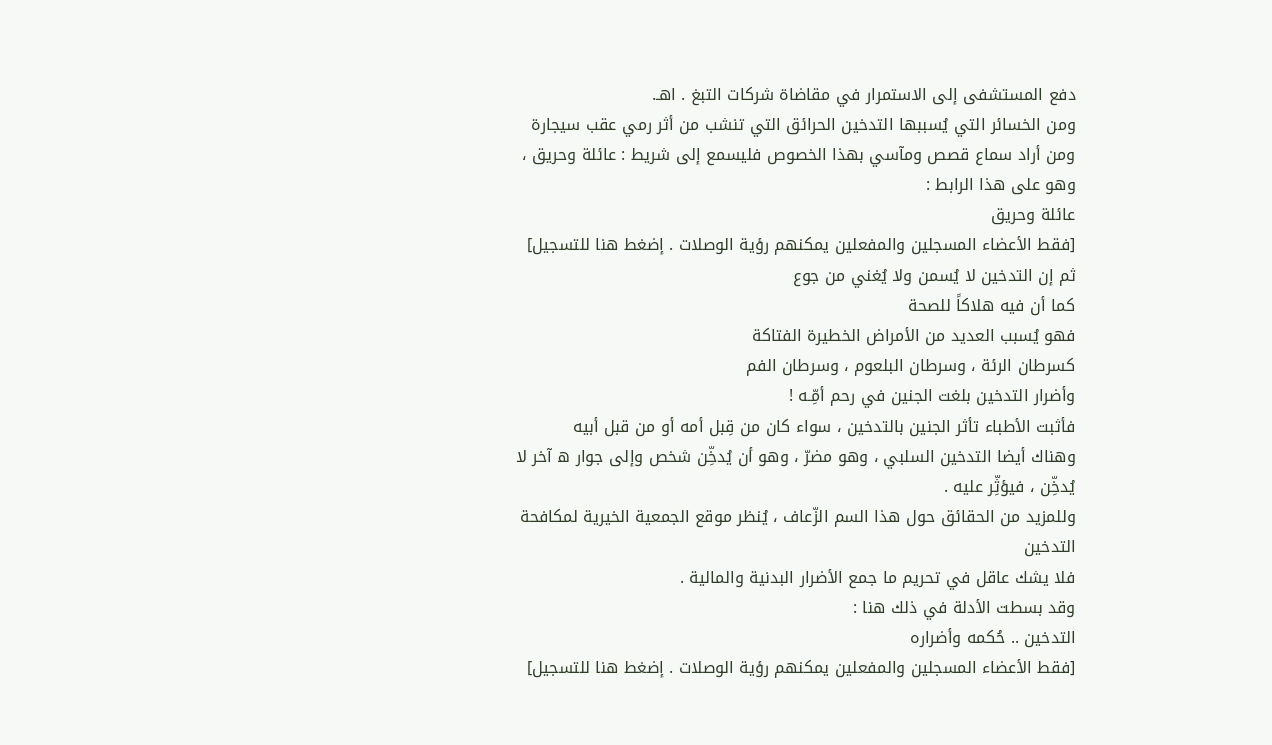دفع المستشفى إلى الاستمرار في مقاضاة شركات التبغ . اهـ.
ومن الخسائر التي يُسببها التدخين الحرائق التي تنشب من أثر رمي عقب سيجارة
ومن أراد سماع قصص ومآسي بهذا الخصوص فليسمع إلى شريط : عائلة وحريق ، وهو على هذا الرابط :
عائلة وحريق
[فقط الأعضاء المسجلين والمفعلين يمكنهم رؤية الوصلات . إضغط هنا للتسجيل]
ثم إن التدخين لا يُسمن ولا يُغني من جوع
كما أن فيه هلاكاً للصحة
فهو يُسبب العديد من الأمراض الخطيرة الفتاكة
كسرطان الرئة ، وسرطان البلعوم ، وسرطان الفم
وأضرار التدخين بلغت الجنين في رحم أمِّـه !
فأثبت الأطباء تأثر الجنين بالتدخين ، سواء كان من قِبل أمه أو من قبل أبيه
وهناك أيضا التدخين السلبي ، وهو مضرّ ، وهو أن يُدخِّن شخص وإلى جوار ه آخر لا يُدخِّن ، فيؤثِّر عليه .
وللمزيد من الحقائق حول هذا السم الزّعاف ، يُنظر موقع الجمعية الخيرية لمكافحة التدخين
فلا يشك عاقل في تحريم ما جمع الأضرار البدنية والمالية .
وقد بسطت الأدلة في ذلك هنا :
التدخين .. حُكمه وأضراره
[فقط الأعضاء المسجلين والمفعلين يمكنهم رؤية الوصلات . إضغط هنا للتسجيل]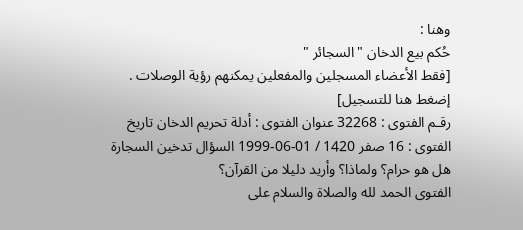وهنا :
حُكم بيع الدخان " السجائر "
[فقط الأعضاء المسجلين والمفعلين يمكنهم رؤية الوصلات . إضغط هنا للتسجيل]
رقـم الفتوى : 32268 عنوان الفتوى : أدلة تحريم الدخان تاريخ الفتوى : 16 صفر 1420 / 01-06-1999 السؤال تدخين السجارة هل هو حرام؟ ولماذا؟ وأريد دليلا من القرآن؟
الفتوى الحمد لله والصلاة والسلام على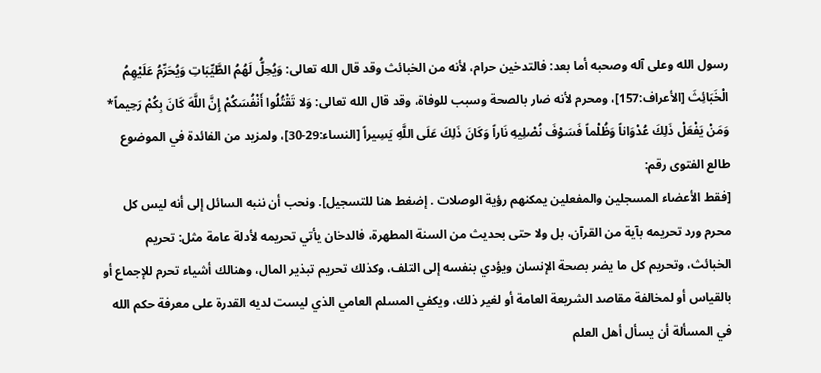رسول الله وعلى آله وصحبه أما بعد: فالتدخين حرام، لأنه من الخبائث وقد قال الله تعالى: وَيُحِلُّ لَهُمُ الطَّيِّبَاتِ وَيُحَرِّمُ عَلَيْهِمُ الْخَبَائِثَ [الأعراف:157]، ومحرم لأنه ضار بالصحة وسبب للوفاة، وقد قال الله تعالى: وَلا تَقْتُلُوا أَنْفُسَكُمْ إِنَّ اللَّهَ كَانَ بِكُمْ رَحِيماً* وَمَنْ يَفْعَلْ ذَلِكَ عُدْوَاناً وَظُلْماً فَسَوْفَ نُصْلِيهِ نَاراً وَكَانَ ذَلِكَ عَلَى اللَّهِ يَسِيراً [النساء:29-30]، ولمزيد من الفائدة في الموضوع طالع الفتوى رقم:
[فقط الأعضاء المسجلين والمفعلين يمكنهم رؤية الوصلات . إضغط هنا للتسجيل]. ونحب أن ننبه السائل إلى أنه ليس كل محرم ورد تحريمه بآية من القرآن، بل ولا حتى بحديث من السنة المطهرة، فالدخان يأتي تحريمه لأدلة عامة مثل: تحريم الخبائث، وتحريم كل ما يضر بصحة الإنسان ويؤدي بنفسه إلى التلف، وكذلك تحريم تبذير المال، وهنالك أشياء تحرم للإجماع أو بالقياس أو لمخالفة مقاصد الشريعة العامة أو لغير ذلك، ويكفي المسلم العامي الذي ليست لديه القدرة على معرفة حكم الله في المسألة أن يسأل أهل العلم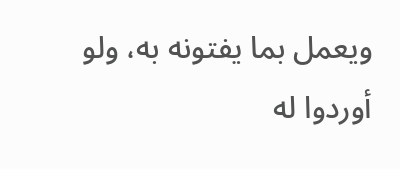ويعمل بما يفتونه به، ولو أوردوا له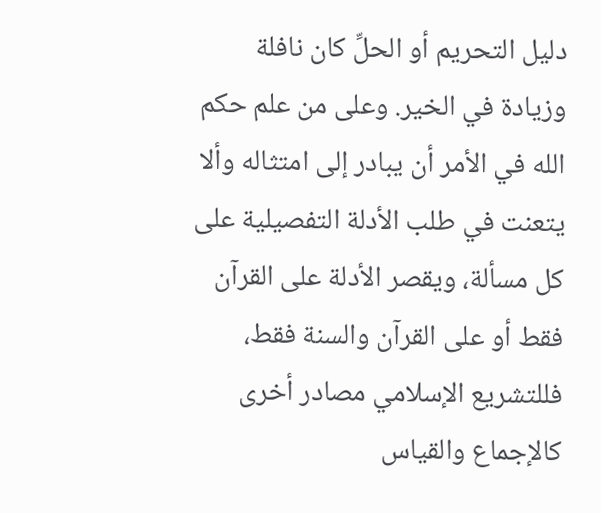دليل التحريم أو الحلِّ كان نافلة وزيادة في الخير. وعلى من علم حكم الله في الأمر أن يبادر إلى امتثاله وألا يتعنت في طلب الأدلة التفصيلية على كل مسألة، ويقصر الأدلة على القرآن فقط أو على القرآن والسنة فقط، فللتشريع الإسلامي مصادر أخرى كالإجماع والقياس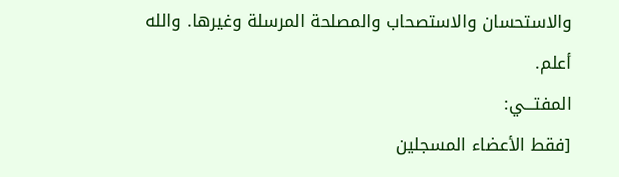والاستحسان والاستصحاب والمصلحة المرسلة وغيرها. والله أعلم.
المفتـــي:
[فقط الأعضاء المسجلين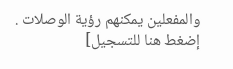والمفعلين يمكنهم رؤية الوصلات . إضغط هنا للتسجيل]